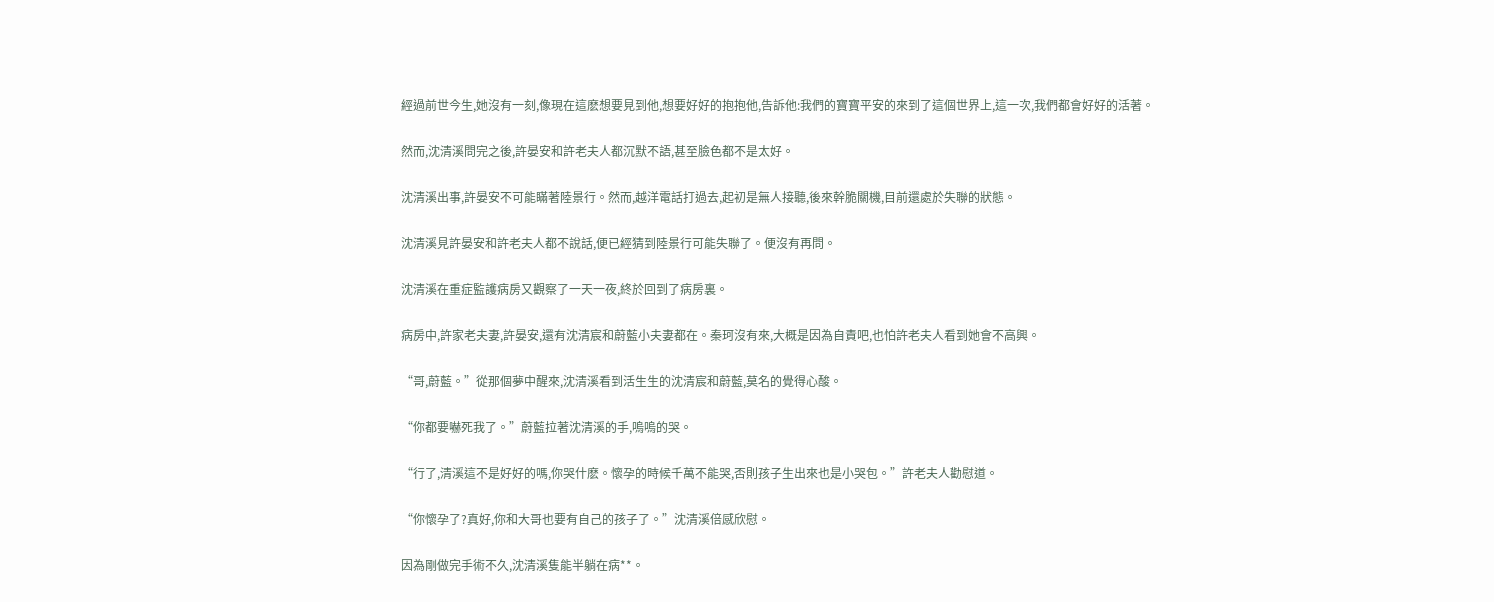經過前世今生,她沒有一刻,像現在這麽想要見到他,想要好好的抱抱他,告訴他:我們的寶寶平安的來到了這個世界上,這一次,我們都會好好的活著。

然而,沈清溪問完之後,許晏安和許老夫人都沉默不語,甚至臉色都不是太好。

沈清溪出事,許晏安不可能瞞著陸景行。然而,越洋電話打過去,起初是無人接聽,後來幹脆關機,目前還處於失聯的狀態。

沈清溪見許晏安和許老夫人都不說話,便已經猜到陸景行可能失聯了。便沒有再問。

沈清溪在重症監護病房又觀察了一天一夜,終於回到了病房裏。

病房中,許家老夫妻,許晏安,還有沈清宸和蔚藍小夫妻都在。秦珂沒有來,大概是因為自責吧,也怕許老夫人看到她會不高興。

“哥,蔚藍。”從那個夢中醒來,沈清溪看到活生生的沈清宸和蔚藍,莫名的覺得心酸。

“你都要嚇死我了。”蔚藍拉著沈清溪的手,嗚嗚的哭。

“行了,清溪這不是好好的嗎,你哭什麽。懷孕的時候千萬不能哭,否則孩子生出來也是小哭包。”許老夫人勸慰道。

“你懷孕了?真好,你和大哥也要有自己的孩子了。”沈清溪倍感欣慰。

因為剛做完手術不久,沈清溪隻能半躺在病**。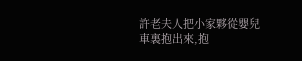許老夫人把小家夥從嬰兒車裏抱出來,抱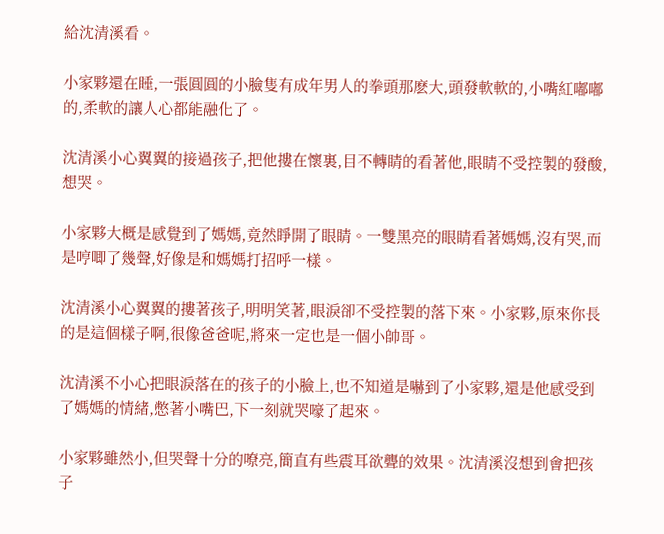給沈清溪看。

小家夥還在睡,一張圓圓的小臉隻有成年男人的拳頭那麽大,頭發軟軟的,小嘴紅嘟嘟的,柔軟的讓人心都能融化了。

沈清溪小心翼翼的接過孩子,把他摟在懷裏,目不轉睛的看著他,眼睛不受控製的發酸,想哭。

小家夥大概是感覺到了媽媽,竟然睜開了眼睛。一雙黑亮的眼睛看著媽媽,沒有哭,而是哼唧了幾聲,好像是和媽媽打招呼一樣。

沈清溪小心翼翼的摟著孩子,明明笑著,眼淚卻不受控製的落下來。小家夥,原來你長的是這個樣子啊,很像爸爸呢,將來一定也是一個小帥哥。

沈清溪不小心把眼淚落在的孩子的小臉上,也不知道是嚇到了小家夥,還是他感受到了媽媽的情緒,憋著小嘴巴,下一刻就哭嚎了起來。

小家夥雖然小,但哭聲十分的嘹亮,簡直有些震耳欲聾的效果。沈清溪沒想到會把孩子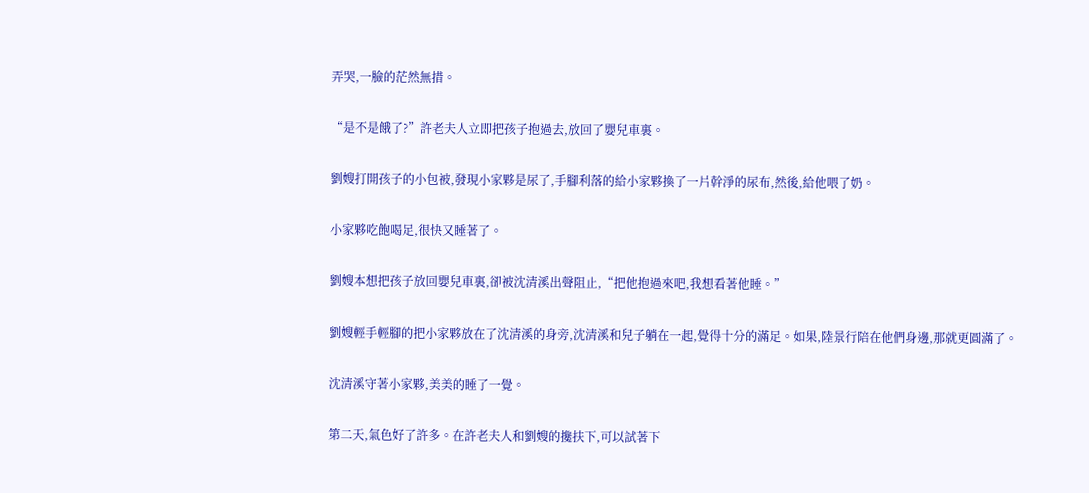弄哭,一臉的茫然無措。

“是不是餓了?”許老夫人立即把孩子抱過去,放回了嬰兒車裏。

劉嫂打開孩子的小包被,發現小家夥是尿了,手腳利落的給小家夥換了一片幹淨的尿布,然後,給他喂了奶。

小家夥吃飽喝足,很快又睡著了。

劉嫂本想把孩子放回嬰兒車裏,卻被沈清溪出聲阻止,“把他抱過來吧,我想看著他睡。”

劉嫂輕手輕腳的把小家夥放在了沈清溪的身旁,沈清溪和兒子躺在一起,覺得十分的滿足。如果,陸景行陪在他們身邊,那就更圓滿了。

沈清溪守著小家夥,美美的睡了一覺。

第二天,氣色好了許多。在許老夫人和劉嫂的攙扶下,可以試著下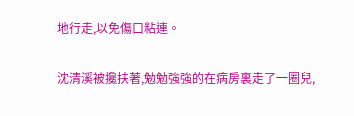地行走,以免傷口粘連。

沈清溪被攙扶著,勉勉強強的在病房裏走了一圈兒,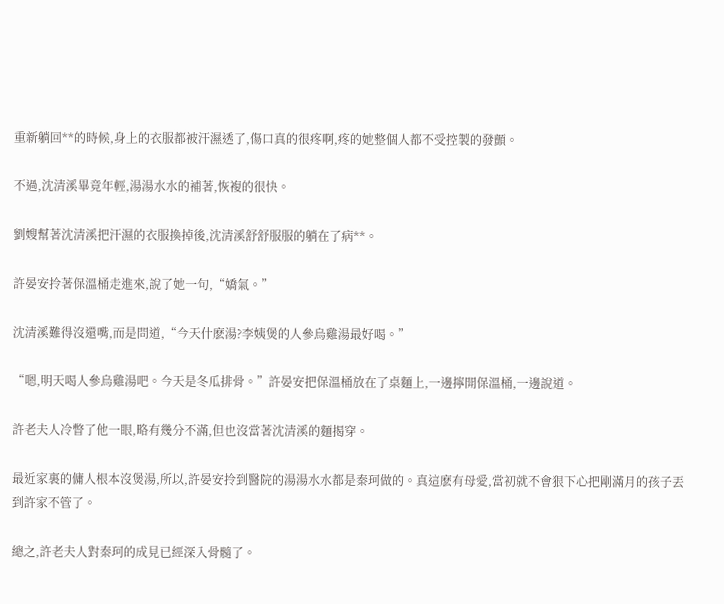重新躺回**的時候,身上的衣服都被汗濕透了,傷口真的很疼啊,疼的她整個人都不受控製的發顫。

不過,沈清溪畢竟年輕,湯湯水水的補著,恢複的很快。

劉嫂幫著沈清溪把汗濕的衣服換掉後,沈清溪舒舒服服的躺在了病**。

許晏安拎著保溫桶走進來,說了她一句,“嬌氣。”

沈清溪難得沒還嘴,而是問道,“今天什麽湯?李姨煲的人參烏雞湯最好喝。”

“嗯,明天喝人參烏雞湯吧。今天是冬瓜排骨。”許晏安把保溫桶放在了桌麵上,一邊擰開保溫桶,一邊說道。

許老夫人冷瞥了他一眼,略有幾分不滿,但也沒當著沈清溪的麵揭穿。

最近家裏的傭人根本沒煲湯,所以,許晏安拎到醫院的湯湯水水都是秦珂做的。真這麽有母愛,當初就不會狠下心把剛滿月的孩子丟到許家不管了。

總之,許老夫人對秦珂的成見已經深入骨髓了。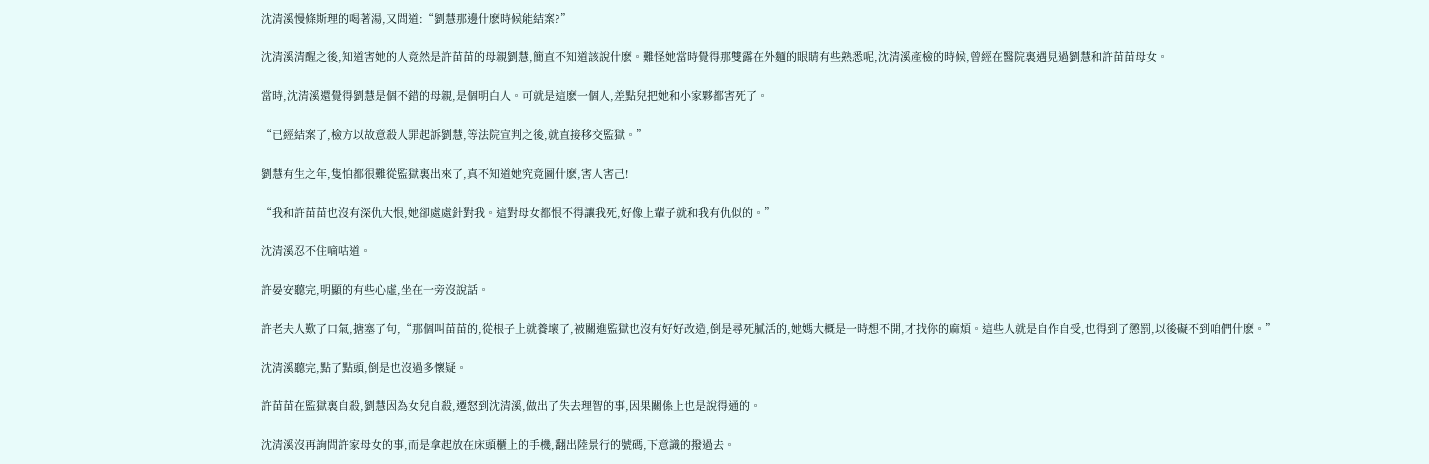沈清溪慢條斯理的喝著湯,又問道:“劉慧那邊什麽時候能結案?”

沈清溪清醒之後,知道害她的人竟然是許苗苗的母親劉慧,簡直不知道該說什麽。難怪她當時覺得那雙露在外麵的眼睛有些熟悉呢,沈清溪產檢的時候,曾經在醫院裏遇見過劉慧和許苗苗母女。

當時,沈清溪還覺得劉慧是個不錯的母親,是個明白人。可就是這麽一個人,差點兒把她和小家夥都害死了。

“已經結案了,檢方以故意殺人罪起訴劉慧,等法院宣判之後,就直接移交監獄。”

劉慧有生之年,隻怕都很難從監獄裏出來了,真不知道她究竟圖什麽,害人害己!

“我和許苗苗也沒有深仇大恨,她卻處處針對我。這對母女都恨不得讓我死,好像上輩子就和我有仇似的。”

沈清溪忍不住嘀咕道。

許晏安聽完,明顯的有些心虛,坐在一旁沒說話。

許老夫人歎了口氣,搪塞了句,“那個叫苗苗的,從根子上就養壞了,被關進監獄也沒有好好改造,倒是尋死膩活的,她媽大概是一時想不開,才找你的麻煩。這些人就是自作自受,也得到了懲罰,以後礙不到咱們什麽。”

沈清溪聽完,點了點頭,倒是也沒過多懷疑。

許苗苗在監獄裏自殺,劉慧因為女兒自殺,遷怒到沈清溪,做出了失去理智的事,因果關係上也是說得通的。

沈清溪沒再詢問許家母女的事,而是拿起放在床頭櫃上的手機,翻出陸景行的號碼,下意識的撥過去。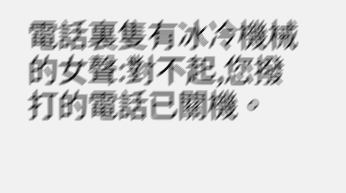電話裏隻有冰冷機械的女聲:對不起,您撥打的電話已關機。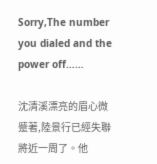Sorry,The number you dialed and the power off……

沈清溪漂亮的眉心微蹙著,陸景行已經失聯將近一周了。他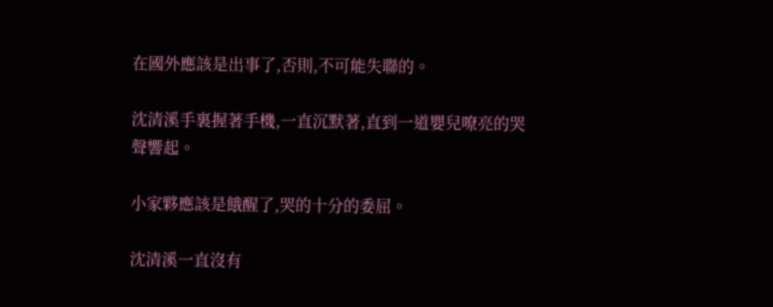在國外應該是出事了,否則,不可能失聯的。

沈清溪手裏握著手機,一直沉默著,直到一道嬰兒嘹亮的哭聲響起。

小家夥應該是餓醒了,哭的十分的委屈。

沈清溪一直沒有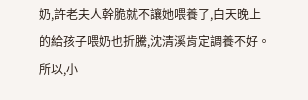奶,許老夫人幹脆就不讓她喂養了,白天晚上的給孩子喂奶也折騰,沈清溪肯定調養不好。所以,小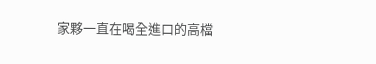家夥一直在喝全進口的高檔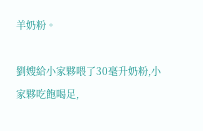羊奶粉。

劉嫂給小家夥喂了30毫升奶粉,小家夥吃飽喝足,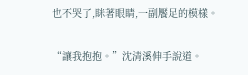也不哭了,眯著眼睛,一副饜足的模樣。

“讓我抱抱。”沈清溪伸手說道。